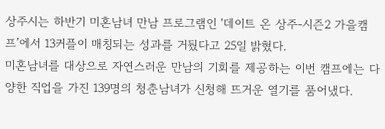상주시는 하반기 미혼남녀 만남 프로그램인 ‘데이트 온 상주-시즌2 가을캠프’에서 13커플이 매칭되는 성과를 거뒀다고 25일 밝혔다.
미혼남녀를 대상으로 자연스러운 만남의 기회를 제공하는 이번 캠프에는 다양한 직업을 가진 139명의 청춘남녀가 신청해 뜨거운 열기를 품어냈다.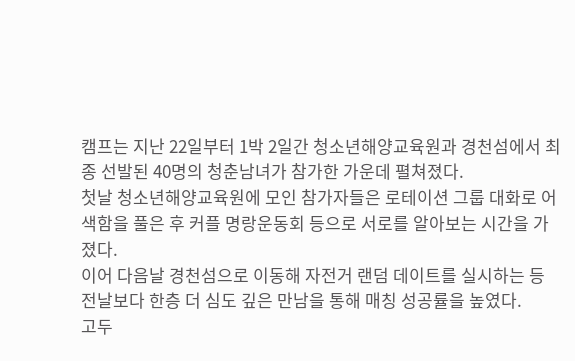캠프는 지난 22일부터 1박 2일간 청소년해양교육원과 경천섬에서 최종 선발된 40명의 청춘남녀가 참가한 가운데 펼쳐졌다.
첫날 청소년해양교육원에 모인 참가자들은 로테이션 그룹 대화로 어색함을 풀은 후 커플 명랑운동회 등으로 서로를 알아보는 시간을 가졌다.
이어 다음날 경천섬으로 이동해 자전거 랜덤 데이트를 실시하는 등 전날보다 한층 더 심도 깊은 만남을 통해 매칭 성공률을 높였다.
고두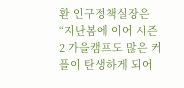환 인구정책실장은 “지난봄에 이어 시즌2 가을캠프도 많은 커플이 탄생하게 되어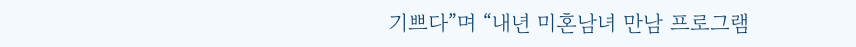기쁘다”며 “내년 미혼남녀 만남 프로그램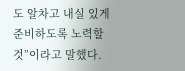도 알차고 내실 있게 준비하도록 노력할 것”이라고 말했다.